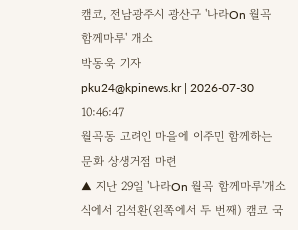캠코, 전남광주시 광산구 '나라On 월곡 함께마루' 개소
박동욱 기자
pku24@kpinews.kr | 2026-07-30 10:46:47
월곡동 고려인 마을에 이주민 함께하는 문화 상생거점 마련
▲ 지난 29일 '나라On 월곡 함께마루'개소식에서 김석환(왼쪽에서 두 번째) 캠코 국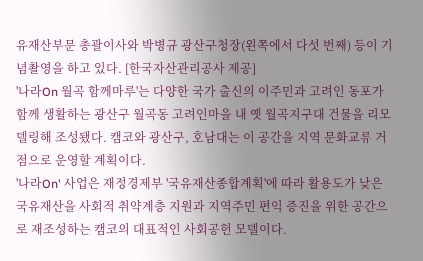유재산부문 총괄이사와 박병규 광산구청장(왼쪽에서 다섯 번째) 등이 기념촬영을 하고 있다. [한국자산관리공사 제공]
'나라On 월곡 함께마루'는 다양한 국가 출신의 이주민과 고려인 동포가 함께 생활하는 광산구 월곡동 고려인마을 내 옛 월곡지구대 건물을 리모델링해 조성됐다. 캠코와 광산구, 호남대는 이 공간을 지역 문화교류 거점으로 운영할 계획이다.
'나라On' 사업은 재정경제부 '국유재산종합계획'에 따라 활용도가 낮은 국유재산을 사회적 취약계층 지원과 지역주민 편익 증진을 위한 공간으로 재조성하는 캠코의 대표적인 사회공헌 모델이다.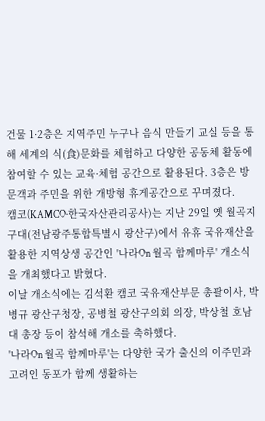건물 1·2층은 지역주민 누구나 음식 만들기 교실 등을 통해 세계의 식(食)문화를 체험하고 다양한 공동체 활동에 참여할 수 있는 교육·체험 공간으로 활용된다. 3층은 방문객과 주민을 위한 개방형 휴게공간으로 꾸며졌다.
캠코(KAMCO·한국자산관리공사)는 지난 29일 옛 월곡지구대(전남광주통합특별시 광산구)에서 유휴 국유재산을 활용한 지역상생 공간인 '나라On 월곡 함께마루' 개소식을 개최했다고 밝혔다.
이날 개소식에는 김석환 캠코 국유재산부문 총괄이사, 박병규 광산구청장, 공병철 광산구의회 의장, 박상철 호남대 총장 등이 참석해 개소를 축하했다.
'나라On 월곡 함께마루'는 다양한 국가 출신의 이주민과 고려인 동포가 함께 생활하는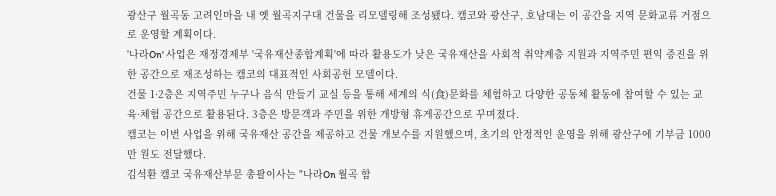광산구 월곡동 고려인마을 내 옛 월곡지구대 건물을 리모델링해 조성됐다. 캠코와 광산구, 호남대는 이 공간을 지역 문화교류 거점으로 운영할 계획이다.
'나라On' 사업은 재정경제부 '국유재산종합계획'에 따라 활용도가 낮은 국유재산을 사회적 취약계층 지원과 지역주민 편익 증진을 위한 공간으로 재조성하는 캠코의 대표적인 사회공헌 모델이다.
건물 1·2층은 지역주민 누구나 음식 만들기 교실 등을 통해 세계의 식(食)문화를 체험하고 다양한 공동체 활동에 참여할 수 있는 교육·체험 공간으로 활용된다. 3층은 방문객과 주민을 위한 개방형 휴게공간으로 꾸며졌다.
캠코는 이번 사업을 위해 국유재산 공간을 제공하고 건물 개보수를 지원했으며, 초기의 안정적인 운영을 위해 광산구에 기부금 1000만 원도 전달했다.
김석환 캠코 국유재산부문 총괄이사는 "나라On 월곡 함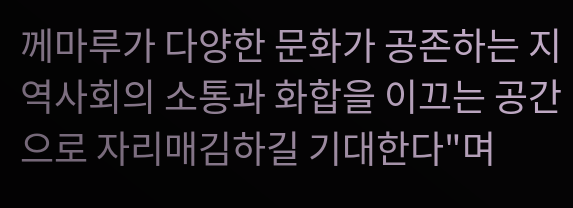께마루가 다양한 문화가 공존하는 지역사회의 소통과 화합을 이끄는 공간으로 자리매김하길 기대한다"며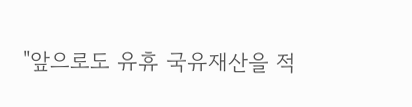"앞으로도 유휴 국유재산을 적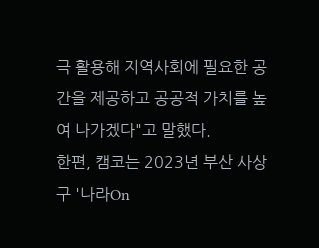극 활용해 지역사회에 필요한 공간을 제공하고 공공적 가치를 높여 나가겠다"고 말했다.
한편, 캠코는 2023년 부산 사상구 '나라On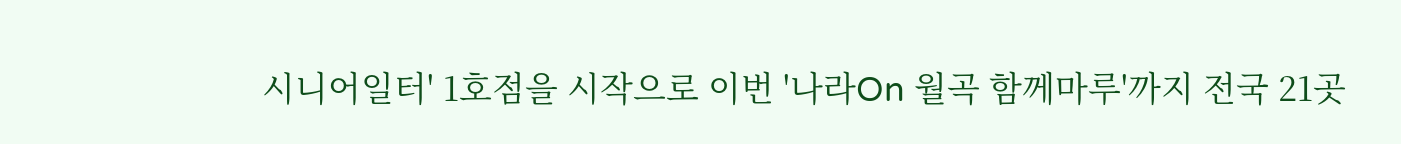시니어일터' 1호점을 시작으로 이번 '나라On 월곡 함께마루'까지 전국 21곳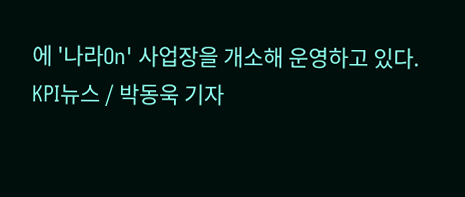에 '나라On' 사업장을 개소해 운영하고 있다.
KPI뉴스 / 박동욱 기자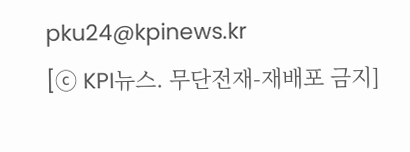pku24@kpinews.kr
[ⓒ KPI뉴스. 무단전재-재배포 금지]